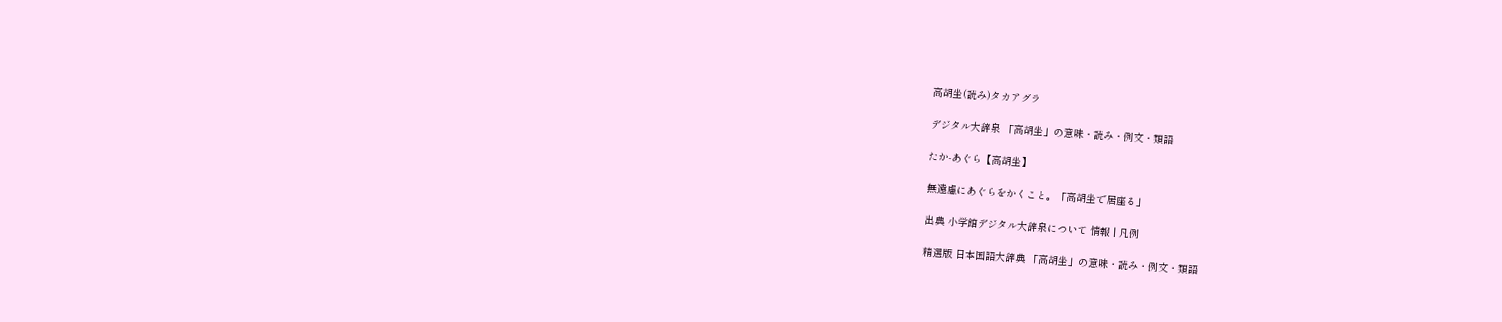高胡坐(読み)タカアグラ

デジタル大辞泉 「高胡坐」の意味・読み・例文・類語

たか‐あぐら【高胡坐】

無遠慮にあぐらをかくこと。「高胡坐で居座る」

出典 小学館デジタル大辞泉について 情報 | 凡例

精選版 日本国語大辞典 「高胡坐」の意味・読み・例文・類語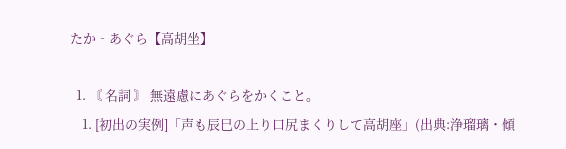たか‐あぐら【高胡坐】

  1. 〘 名詞 〙 無遠慮にあぐらをかくこと。
    1. [初出の実例]「声も辰巳の上り口尻まくりして高胡座」(出典:浄瑠璃・傾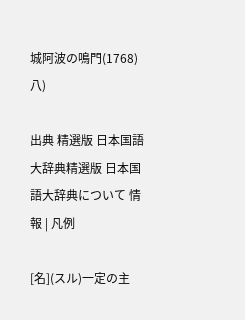城阿波の鳴門(1768)八)

出典 精選版 日本国語大辞典精選版 日本国語大辞典について 情報 | 凡例

[名](スル)一定の主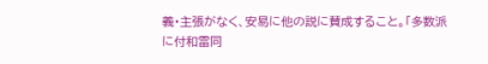義・主張がなく、安易に他の説に賛成すること。「多数派に付和雷同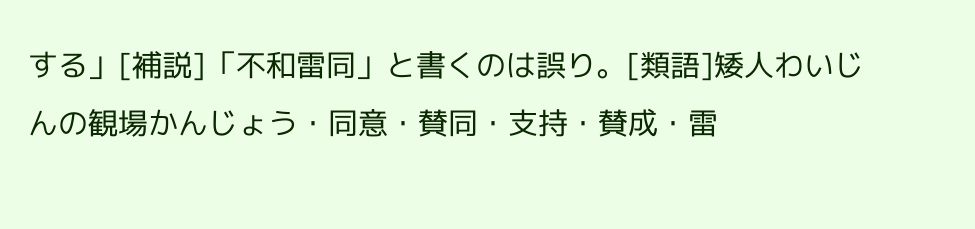する」[補説]「不和雷同」と書くのは誤り。[類語]矮人わいじんの観場かんじょう・同意・賛同・支持・賛成・雷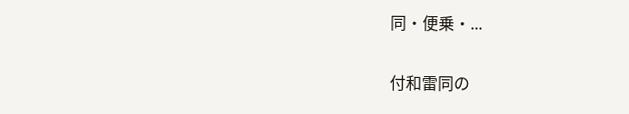同・便乗・...

付和雷同の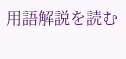用語解説を読む